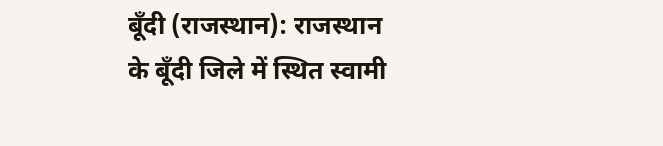बूँदी (राजस्थान): राजस्थान के बूँदी जिले में स्थित स्वामी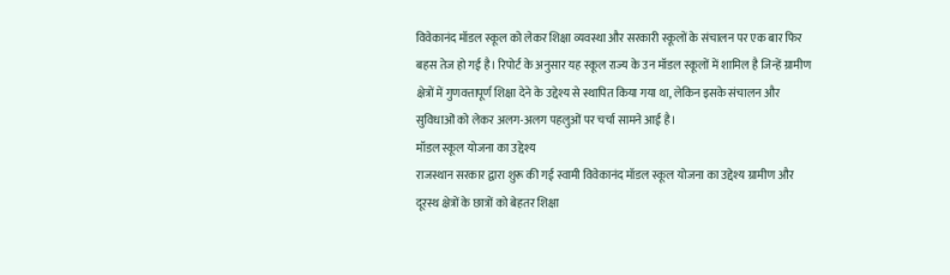विवेकानंद मॉडल स्कूल को लेकर शिक्षा व्यवस्था और सरकारी स्कूलों के संचालन पर एक बार फिर बहस तेज हो गई है। रिपोर्ट के अनुसार यह स्कूल राज्य के उन मॉडल स्कूलों में शामिल है जिन्हें ग्रामीण क्षेत्रों में गुणवत्तापूर्ण शिक्षा देने के उद्देश्य से स्थापित किया गया था, लेकिन इसके संचालन और सुविधाओं को लेकर अलग-अलग पहलुओं पर चर्चा सामने आई है।
मॉडल स्कूल योजना का उद्देश्य
राजस्थान सरकार द्वारा शुरू की गई स्वामी विवेकानंद मॉडल स्कूल योजना का उद्देश्य ग्रामीण और दूरस्थ क्षेत्रों के छात्रों को बेहतर शिक्षा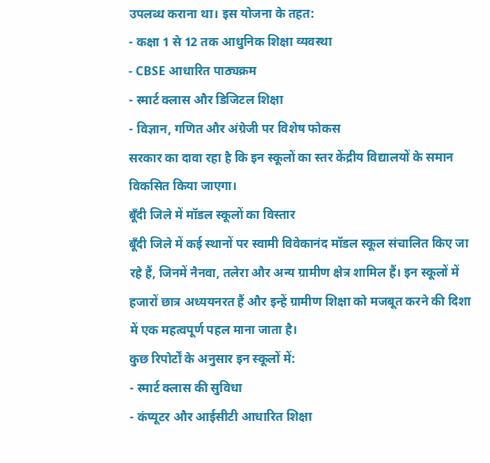उपलब्ध कराना था। इस योजना के तहत:
- कक्षा 1 से 12 तक आधुनिक शिक्षा व्यवस्था
- CBSE आधारित पाठ्यक्रम
- स्मार्ट क्लास और डिजिटल शिक्षा
- विज्ञान, गणित और अंग्रेजी पर विशेष फोकस
सरकार का दावा रहा है कि इन स्कूलों का स्तर केंद्रीय विद्यालयों के समान विकसित किया जाएगा।
बूँदी जिले में मॉडल स्कूलों का विस्तार
बूँदी जिले में कई स्थानों पर स्वामी विवेकानंद मॉडल स्कूल संचालित किए जा रहे हैं, जिनमें नैनवा, तलेरा और अन्य ग्रामीण क्षेत्र शामिल हैं। इन स्कूलों में हजारों छात्र अध्ययनरत हैं और इन्हें ग्रामीण शिक्षा को मजबूत करने की दिशा में एक महत्वपूर्ण पहल माना जाता है।
कुछ रिपोर्टों के अनुसार इन स्कूलों में:
- स्मार्ट क्लास की सुविधा
- कंप्यूटर और आईसीटी आधारित शिक्षा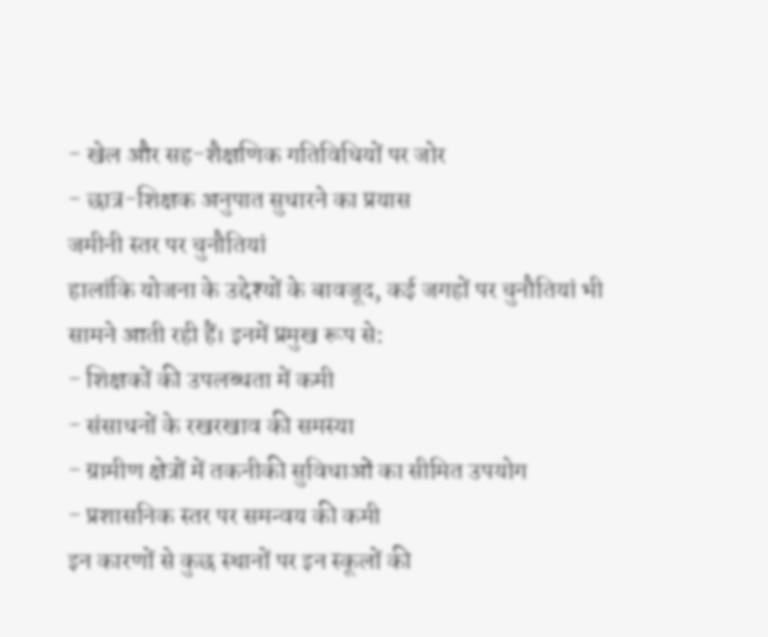- खेल और सह-शैक्षणिक गतिविधियों पर जोर
- छात्र-शिक्षक अनुपात सुधारने का प्रयास
जमीनी स्तर पर चुनौतियां
हालांकि योजना के उद्देश्यों के बावजूद, कई जगहों पर चुनौतियां भी सामने आती रही हैं। इनमें प्रमुख रूप से:
- शिक्षकों की उपलब्धता में कमी
- संसाधनों के रखरखाव की समस्या
- ग्रामीण क्षेत्रों में तकनीकी सुविधाओं का सीमित उपयोग
- प्रशासनिक स्तर पर समन्वय की कमी
इन कारणों से कुछ स्थानों पर इन स्कूलों की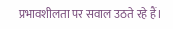प्रभावशीलता पर सवाल उठते रहे हैं।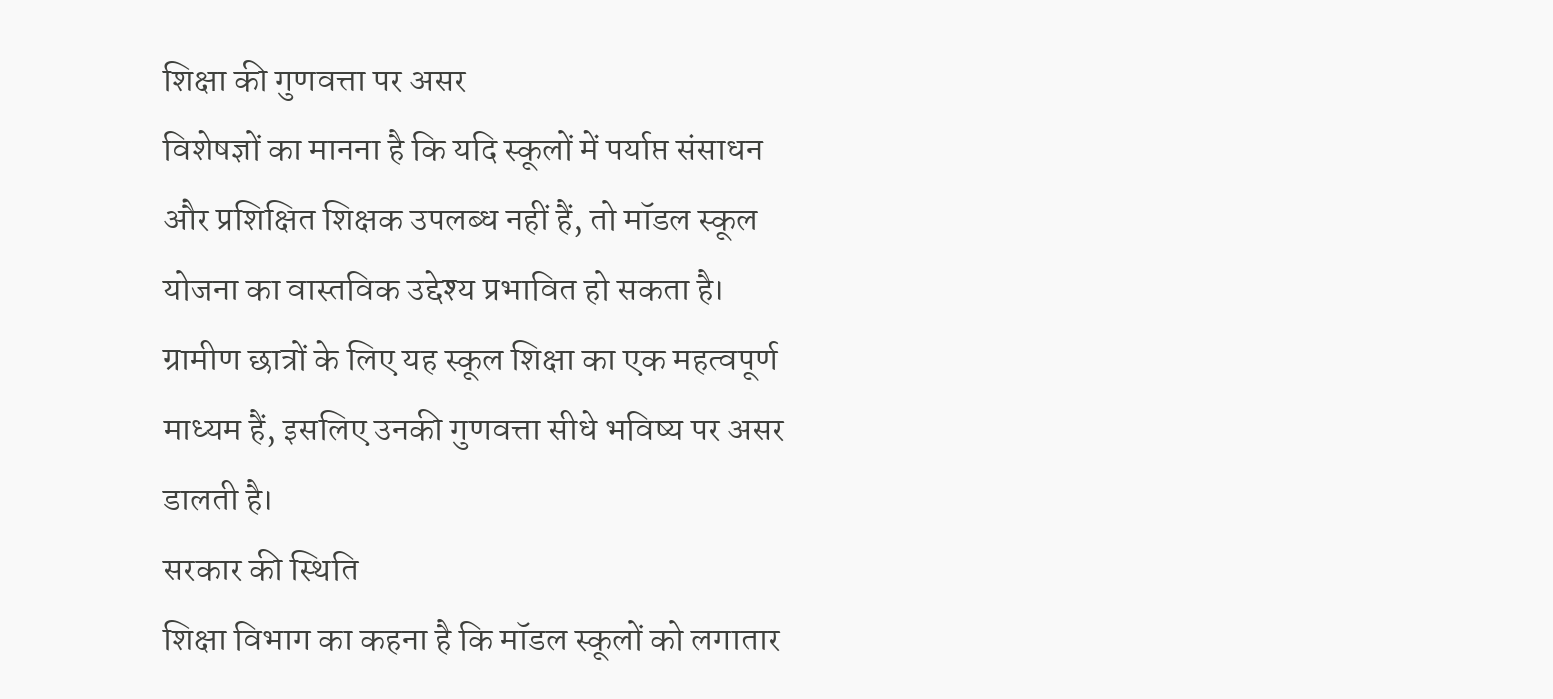शिक्षा की गुणवत्ता पर असर
विशेषज्ञों का मानना है कि यदि स्कूलों में पर्याप्त संसाधन और प्रशिक्षित शिक्षक उपलब्ध नहीं हैं, तो मॉडल स्कूल योजना का वास्तविक उद्देश्य प्रभावित हो सकता है। ग्रामीण छात्रों के लिए यह स्कूल शिक्षा का एक महत्वपूर्ण माध्यम हैं, इसलिए उनकी गुणवत्ता सीधे भविष्य पर असर डालती है।
सरकार की स्थिति
शिक्षा विभाग का कहना है कि मॉडल स्कूलों को लगातार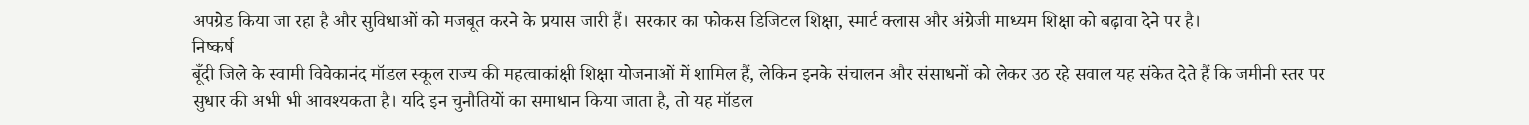अपग्रेड किया जा रहा है और सुविधाओं को मजबूत करने के प्रयास जारी हैं। सरकार का फोकस डिजिटल शिक्षा, स्मार्ट क्लास और अंग्रेजी माध्यम शिक्षा को बढ़ावा देने पर है।
निष्कर्ष
बूँदी जिले के स्वामी विवेकानंद मॉडल स्कूल राज्य की महत्वाकांक्षी शिक्षा योजनाओं में शामिल हैं, लेकिन इनके संचालन और संसाधनों को लेकर उठ रहे सवाल यह संकेत देते हैं कि जमीनी स्तर पर सुधार की अभी भी आवश्यकता है। यदि इन चुनौतियों का समाधान किया जाता है, तो यह मॉडल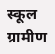स्कूल ग्रामीण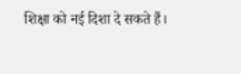शिक्षा को नई दिशा दे सकते हैं।